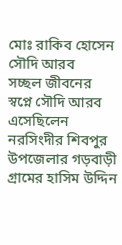মোঃ রাকিব হোসেন সৌদি আরব
সচ্ছল জীবনের স্বপ্নে সৌদি আরব এসেছিলেন নরসিংদীর শিবপুর উপজেলার গড়বাড়ী গ্রামের হাসিম উদ্দিন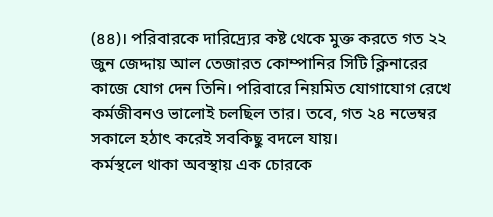(৪৪)। পরিবারকে দারিদ্র্যের কষ্ট থেকে মুক্ত করতে গত ২২ জুন জেদ্দায় আল তেজারত কোম্পানির সিটি ক্লিনারের কাজে যোগ দেন তিনি। পরিবারে নিয়মিত যোগাযোগ রেখে কর্মজীবনও ভালোই চলছিল তার। তবে, গত ২৪ নভেম্বর সকালে হঠাৎ করেই সবকিছু বদলে যায়।
কর্মস্থলে থাকা অবস্থায় এক চোরকে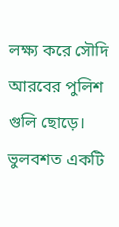লক্ষ্য করে সৌদি আরবের পুলিশ গুলি ছোড়ে। ভুলবশত একটি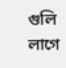গুলি লাগে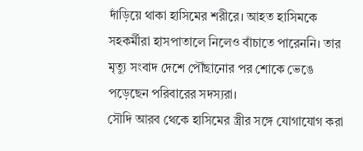দাঁড়িয়ে থাকা হাসিমের শরীরে। আহত হাসিমকে সহকর্মীরা হাসপাতালে নিলেও বাঁচাতে পারেননি। তার মৃত্যু সংবাদ দেশে পৌঁছানোর পর শোকে ভেঙে পড়েছেন পরিবারের সদস্যরা।
সৌদি আরব থেকে হাসিমের স্ত্রীর সঙ্গে যোগাযোগ করা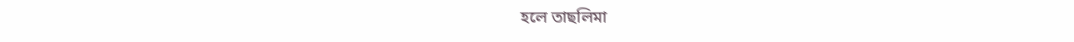হলে তাছলিমা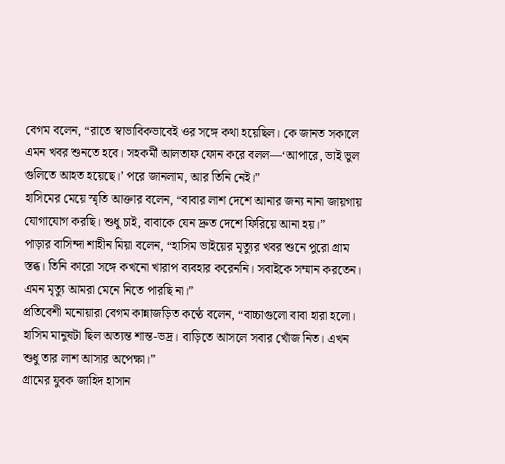বেগম বলেন, “রাতে স্বাভাবিকভাবেই ওর সঙ্গে কথা হয়েছিল। কে জানত সকালে এমন খবর শুনতে হবে। সহকর্মী আলতাফ ফোন করে বলল—‘আপারে, ভাই ভুল গুলিতে আহত হয়েছে।’ পরে জানলাম, আর তিনি নেই।”
হাসিমের মেয়ে স্মৃতি আক্তার বলেন, “বাবার লাশ দেশে আনার জন্য নানা জায়গায় যোগাযোগ করছি। শুধু চাই, বাবাকে যেন দ্রুত দেশে ফিরিয়ে আনা হয়।”
পাড়ার বাসিন্দা শাহীন মিয়া বলেন, “হাসিম ভাইয়ের মৃত্যুর খবর শুনে পুরো গ্রাম স্তব্ধ। তিনি কারো সঙ্গে কখনো খারাপ ব্যবহার করেননি। সবাইকে সম্মান করতেন। এমন মৃত্যু আমরা মেনে নিতে পারছি না।”
প্রতিবেশী মনোয়ারা বেগম কান্নাজড়িত কণ্ঠে বলেন, “বাচ্চাগুলো বাবা হারা হলো। হাসিম মানুষটা ছিল অত্যন্ত শান্ত-ভদ্র। বাড়িতে আসলে সবার খোঁজ নিত। এখন শুধু তার লাশ আসার অপেক্ষা।”
গ্রামের যুবক জাহিদ হাসান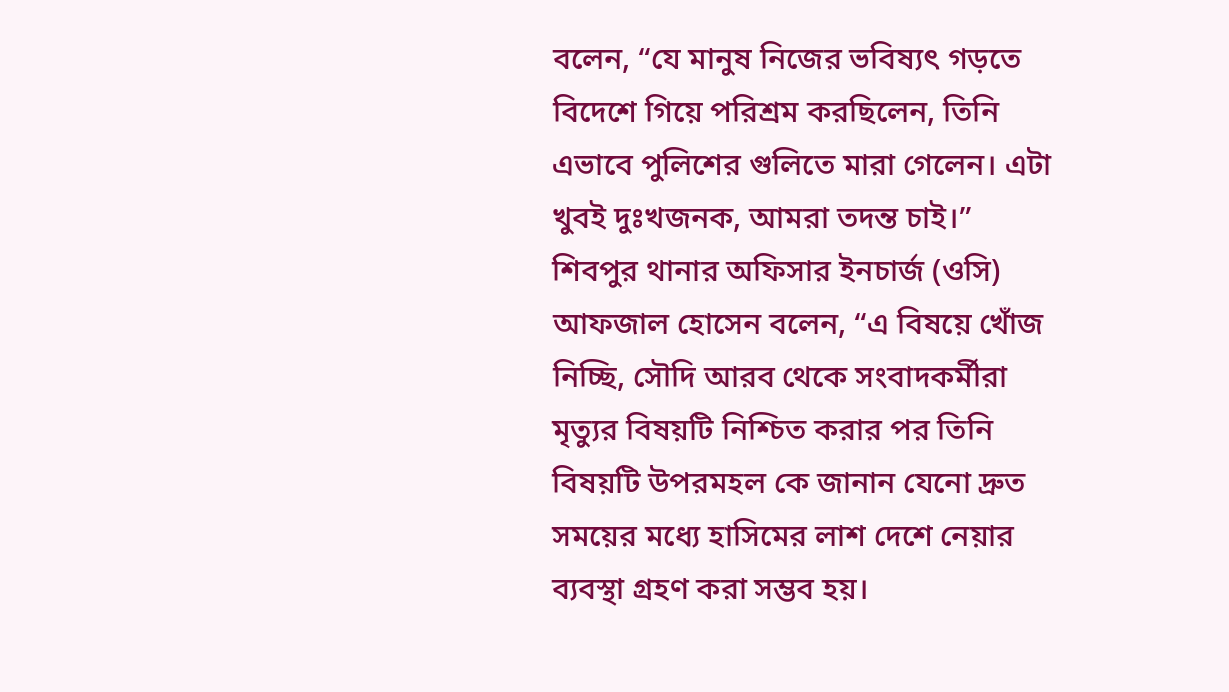বলেন, “যে মানুষ নিজের ভবিষ্যৎ গড়তে বিদেশে গিয়ে পরিশ্রম করছিলেন, তিনি এভাবে পুলিশের গুলিতে মারা গেলেন। এটা খুবই দুঃখজনক, আমরা তদন্ত চাই।”
শিবপুর থানার অফিসার ইনচার্জ (ওসি) আফজাল হোসেন বলেন, “এ বিষয়ে খোঁজ নিচ্ছি, সৌদি আরব থেকে সংবাদকর্মীরা মৃত্যুর বিষয়টি নিশ্চিত করার পর তিনি বিষয়টি উপরমহল কে জানান যেনো দ্রুত সময়ের মধ্যে হাসিমের লাশ দেশে নেয়ার ব্যবস্থা গ্রহণ করা সম্ভব হয়।